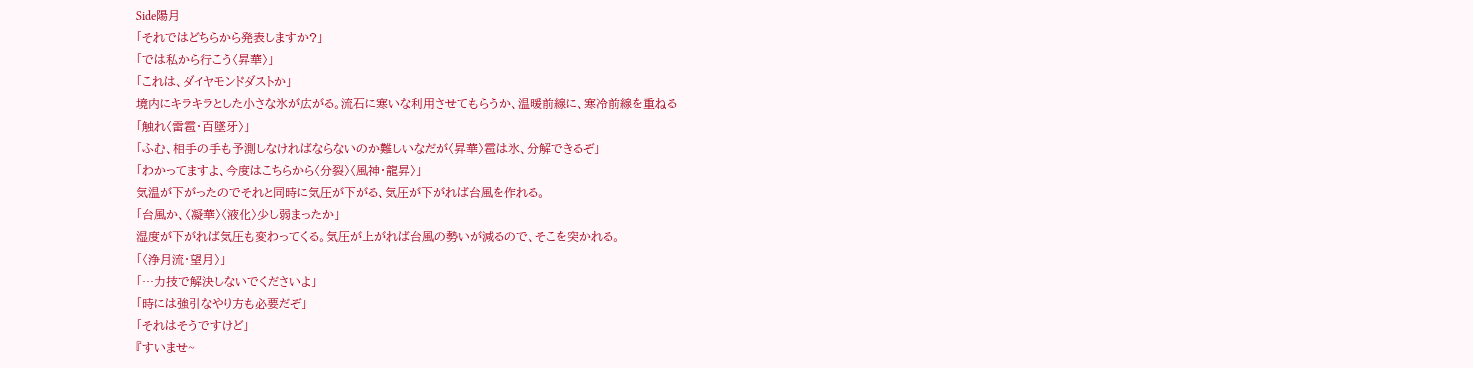Side陽月
「それではどちらから発表しますか?」
「では私から行こう〈昇華〉」
「これは、ダイヤモンドダストか」
境内にキラキラとした小さな氷が広がる。流石に寒いな利用させてもらうか、温暖前線に、寒冷前線を重ねる
「触れ〈雷雹・百墜牙〉」
「ふむ、相手の手も予測しなければならないのか難しいなだが〈昇華〉雹は氷、分解できるぞ」
「わかってますよ、今度はこちらから〈分裂〉〈風神・龍昇〉」
気温が下がったのでそれと同時に気圧が下がる、気圧が下がれば台風を作れる。
「台風か、〈凝華〉〈液化〉少し弱まったか」
湿度が下がれば気圧も変わってくる。気圧が上がれば台風の勢いが減るので、そこを突かれる。
「〈浄月流・望月〉」
「…力技で解決しないでくださいよ」
「時には強引なやり方も必要だぞ」
「それはそうですけど」
『すいませ~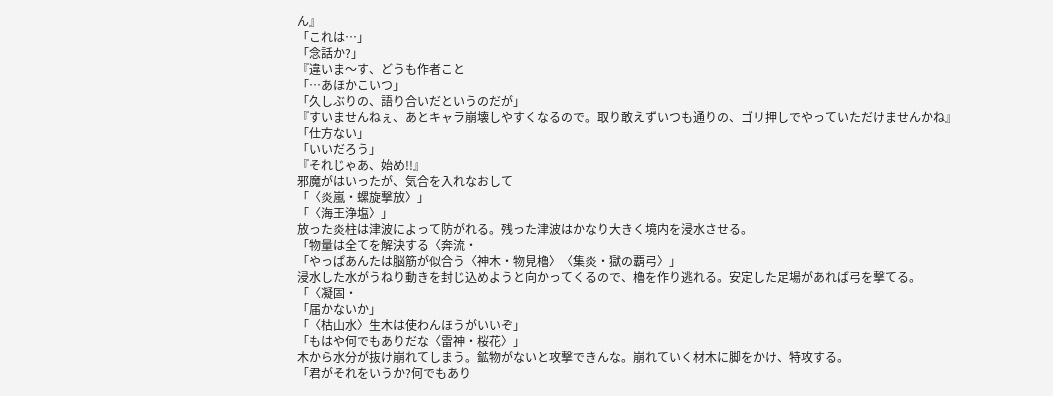ん』
「これは…」
「念話か?」
『違いま〜す、どうも作者こと
「…あほかこいつ」
「久しぶりの、語り合いだというのだが」
『すいませんねぇ、あとキャラ崩壊しやすくなるので。取り敢えずいつも通りの、ゴリ押しでやっていただけませんかね』
「仕方ない」
「いいだろう」
『それじゃあ、始め!!』
邪魔がはいったが、気合を入れなおして
「〈炎嵐・螺旋撃放〉」
「〈海王浄塩〉」
放った炎柱は津波によって防がれる。残った津波はかなり大きく境内を浸水させる。
「物量は全てを解決する〈奔流・
「やっぱあんたは脳筋が似合う〈神木・物見櫓〉〈集炎・獄の覇弓〉」
浸水した水がうねり動きを封じ込めようと向かってくるので、櫓を作り逃れる。安定した足場があれば弓を撃てる。
「〈凝固・
「届かないか」
「〈枯山水〉生木は使わんほうがいいぞ」
「もはや何でもありだな〈雷神・桜花〉」
木から水分が抜け崩れてしまう。鉱物がないと攻撃できんな。崩れていく材木に脚をかけ、特攻する。
「君がそれをいうか?何でもあり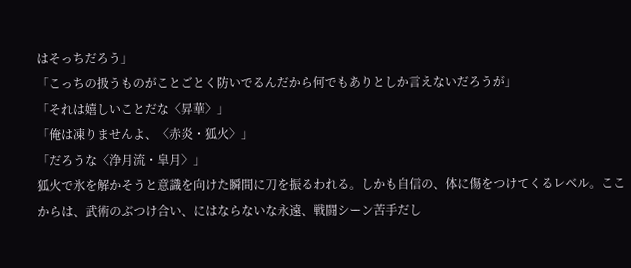はそっちだろう」
「こっちの扱うものがことごとく防いでるんだから何でもありとしか言えないだろうが」
「それは嬉しいことだな〈昇華〉」
「俺は凍りませんよ、〈赤炎・狐火〉」
「だろうな〈浄月流・皐月〉」
狐火で氷を解かそうと意識を向けた瞬間に刀を振るわれる。しかも自信の、体に傷をつけてくるレベル。ここからは、武術のぶつけ合い、にはならないな永遠、戦闘シーン苦手だし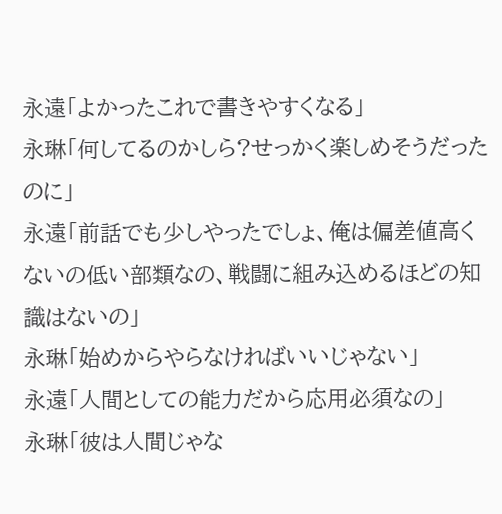永遠「よかったこれで書きやすくなる」
永琳「何してるのかしら?せっかく楽しめそうだったのに」
永遠「前話でも少しやったでしょ、俺は偏差値高くないの低い部類なの、戦闘に組み込めるほどの知識はないの」
永琳「始めからやらなければいいじゃない」
永遠「人間としての能力だから応用必須なの」
永琳「彼は人間じゃな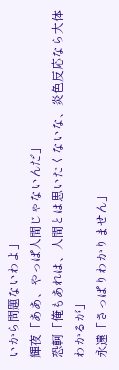いから問題ないわよ」
輝夜「ああ、やっぱ人間じゃないんだ」
恐軻「俺もあれは、人間とは思いたくないな、炎色反応なら大体わかるが」
永遠「さっぱりわかりません」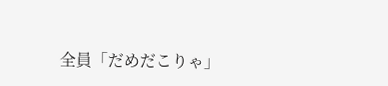全員「だめだこりゃ」